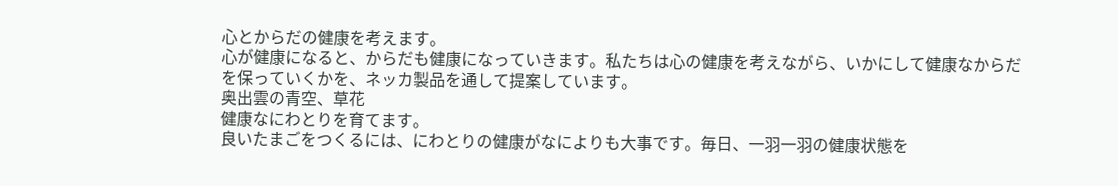心とからだの健康を考えます。
心が健康になると、からだも健康になっていきます。私たちは心の健康を考えながら、いかにして健康なからだを保っていくかを、ネッカ製品を通して提案しています。
奥出雲の青空、草花
健康なにわとりを育てます。
良いたまごをつくるには、にわとりの健康がなによりも大事です。毎日、一羽一羽の健康状態を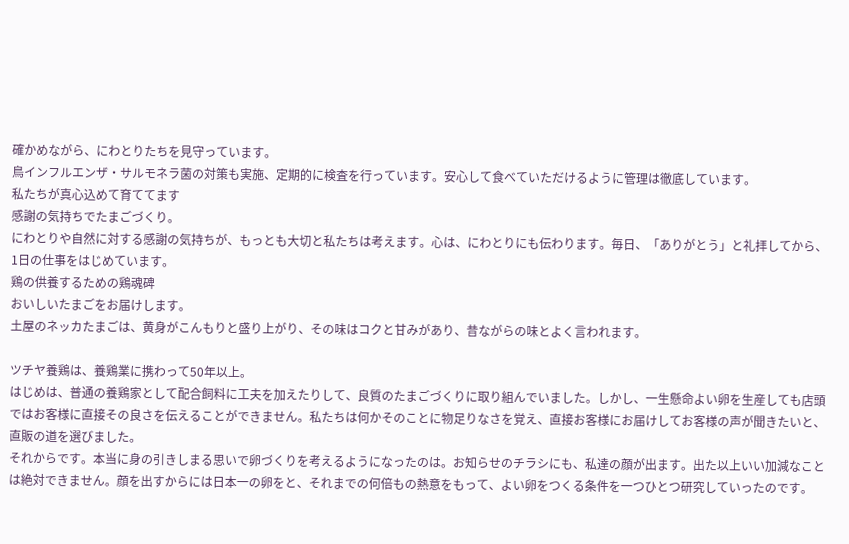確かめながら、にわとりたちを見守っています。
鳥インフルエンザ・サルモネラ菌の対策も実施、定期的に検査を行っています。安心して食べていただけるように管理は徹底しています。
私たちが真心込めて育ててます
感謝の気持ちでたまごづくり。
にわとりや自然に対する感謝の気持ちが、もっとも大切と私たちは考えます。心は、にわとりにも伝わります。毎日、「ありがとう」と礼拝してから、1日の仕事をはじめています。
鶏の供養するための鶏魂碑
おいしいたまごをお届けします。
土屋のネッカたまごは、黄身がこんもりと盛り上がり、その味はコクと甘みがあり、昔ながらの味とよく言われます。

ツチヤ養鶏は、養鶏業に携わって50年以上。
はじめは、普通の養鶏家として配合飼料に工夫を加えたりして、良質のたまごづくりに取り組んでいました。しかし、一生懸命よい卵を生産しても店頭ではお客様に直接その良さを伝えることができません。私たちは何かそのことに物足りなさを覚え、直接お客様にお届けしてお客様の声が聞きたいと、直販の道を選びました。
それからです。本当に身の引きしまる思いで卵づくりを考えるようになったのは。お知らせのチラシにも、私達の顔が出ます。出た以上いい加減なことは絶対できません。顔を出すからには日本一の卵をと、それまでの何倍もの熱意をもって、よい卵をつくる条件を一つひとつ研究していったのです。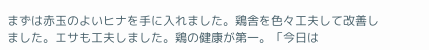まずは赤玉のよいヒナを手に入れました。鶏舎を色々工夫して改善しました。エサも工夫しました。鶏の健康が第一。「今日は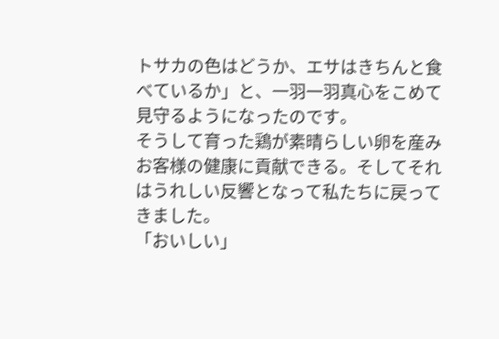トサカの色はどうか、エサはきちんと食べているか」と、一羽一羽真心をこめて見守るようになったのです。
そうして育った鶏が素晴らしい卵を産みお客様の健康に貢献できる。そしてそれはうれしい反響となって私たちに戻ってきました。
「おいしい」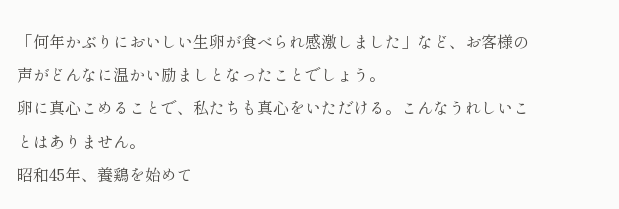「何年かぶりにおいしい生卵が食べられ感激しました」など、お客様の声がどんなに温かい励ましとなったことでしょう。
卵に真心こめることで、私たちも真心をいただける。こんなうれしいことはありません。
昭和45年、養鶏を始めて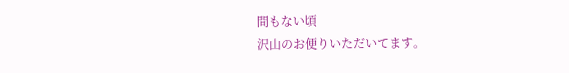間もない頃
沢山のお便りいただいてます。